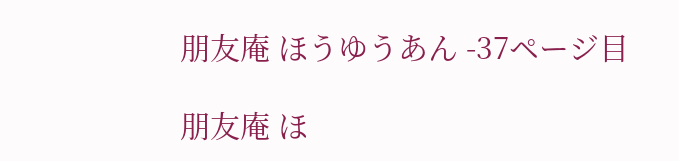朋友庵 ほうゆうあん -37ページ目

朋友庵 ほ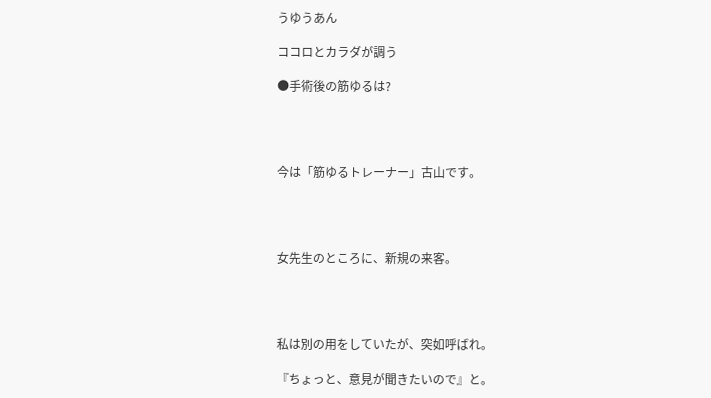うゆうあん

ココロとカラダが調う

●手術後の筋ゆるは?




今は「筋ゆるトレーナー」古山です。




女先生のところに、新規の来客。




私は別の用をしていたが、突如呼ばれ。

『ちょっと、意見が聞きたいので』と。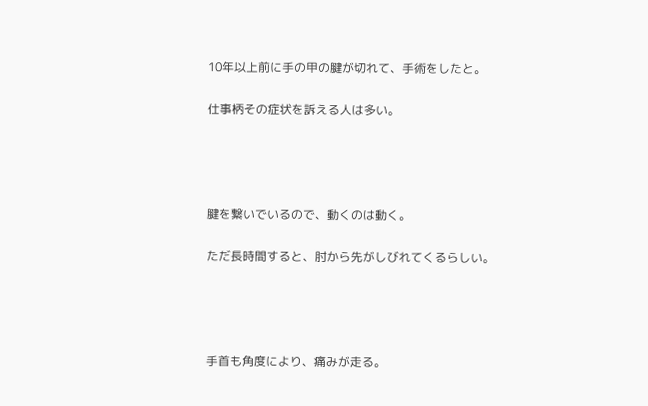10年以上前に手の甲の腱が切れて、手術をしたと。

仕事柄その症状を訴える人は多い。




腱を繋いでいるので、動くのは動く。

ただ長時間すると、肘から先がしびれてくるらしい。




手首も角度により、痛みが走る。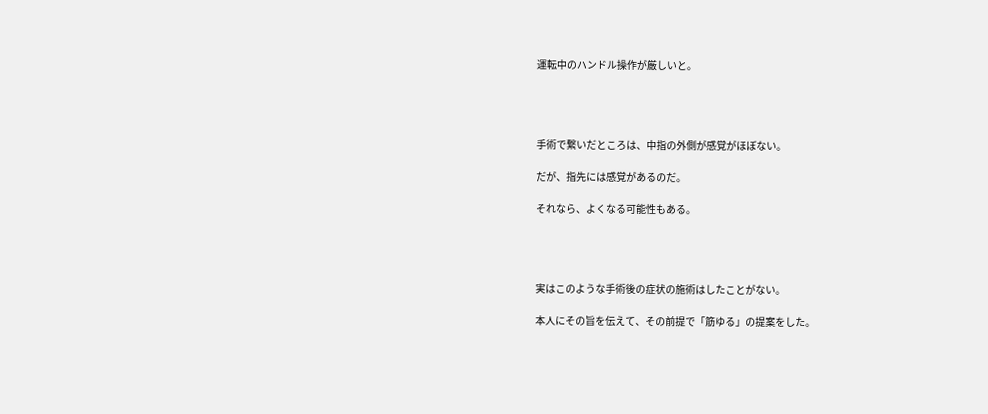運転中のハンドル操作が厳しいと。




手術で繋いだところは、中指の外側が感覚がほぼない。

だが、指先には感覚があるのだ。

それなら、よくなる可能性もある。




実はこのような手術後の症状の施術はしたことがない。

本人にその旨を伝えて、その前提で「筋ゆる」の提案をした。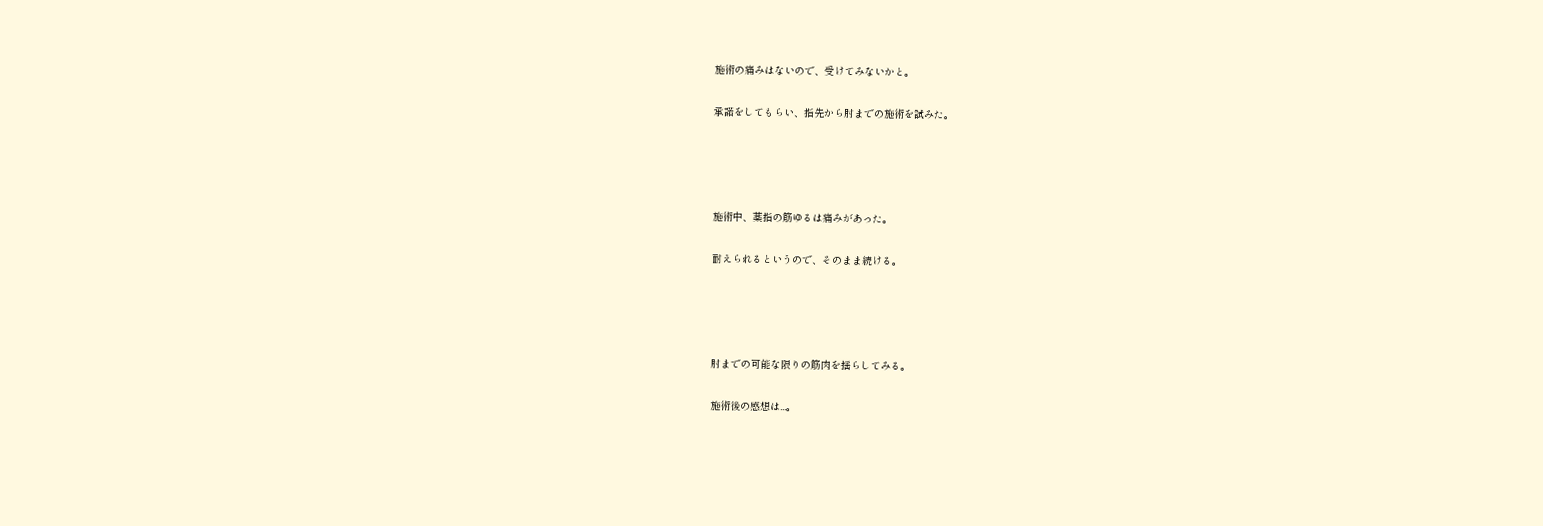施術の痛みはないので、受けてみないかと。

承諾をしてもらい、指先から肘までの施術を試みた。




施術中、薬指の筋ゆるは痛みがあった。

耐えられるというので、そのまま続ける。




肘までの可能な限りの筋肉を揺らしてみる。

施術後の感想は...。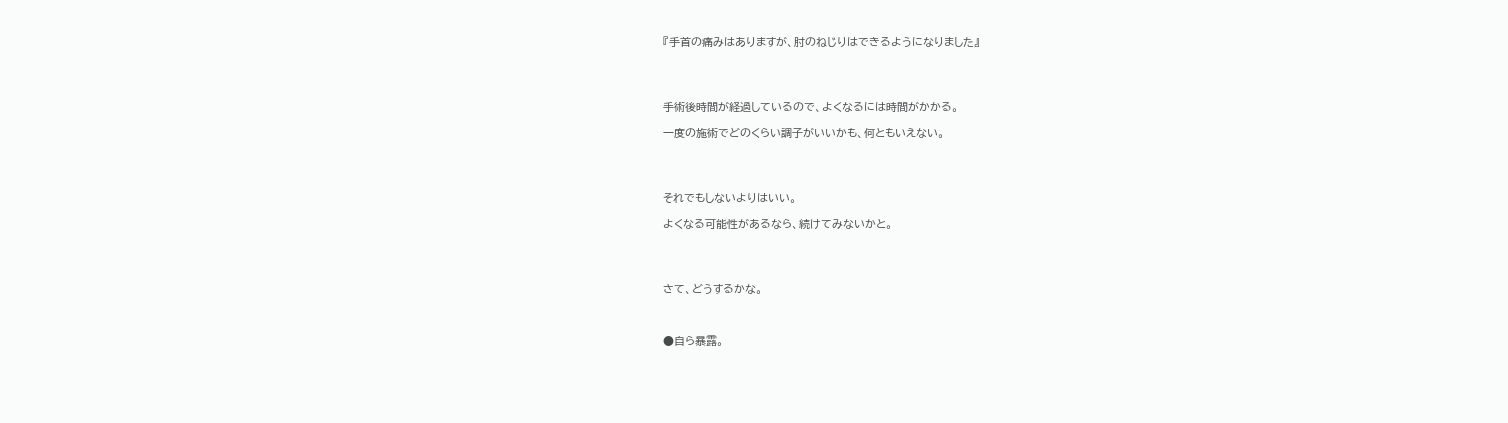『手首の痛みはありますが、肘のねじりはできるようになりました』




手術後時間が経過しているので、よくなるには時間がかかる。

一度の施術でどのくらい調子がいいかも、何ともいえない。




それでもしないよりはいい。

よくなる可能性があるなら、続けてみないかと。




さて、どうするかな。



●自ら暴露。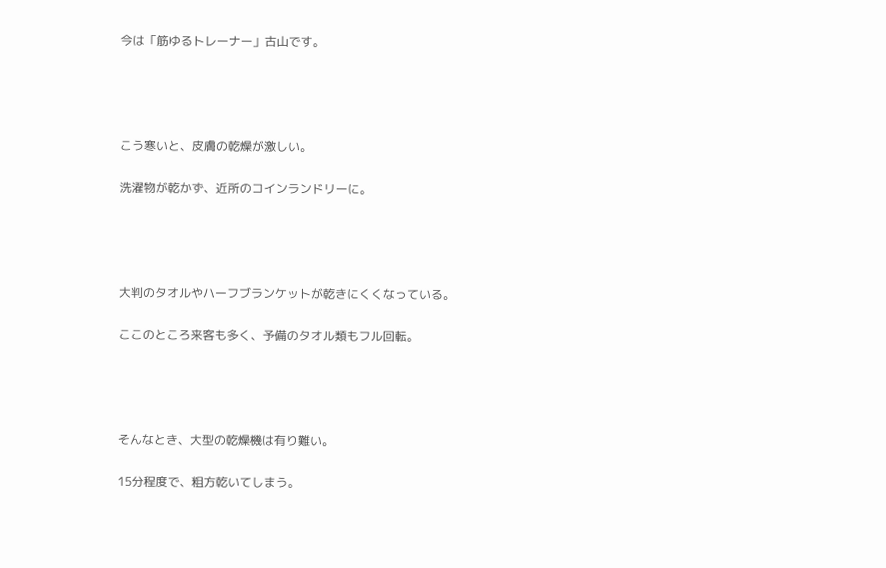今は「筋ゆるトレーナー」古山です。




こう寒いと、皮膚の乾燥が激しい。

洗濯物が乾かず、近所のコインランドリーに。




大判のタオルやハーフブランケットが乾きにくくなっている。

ここのところ来客も多く、予備のタオル類もフル回転。




そんなとき、大型の乾燥機は有り難い。

15分程度で、粗方乾いてしまう。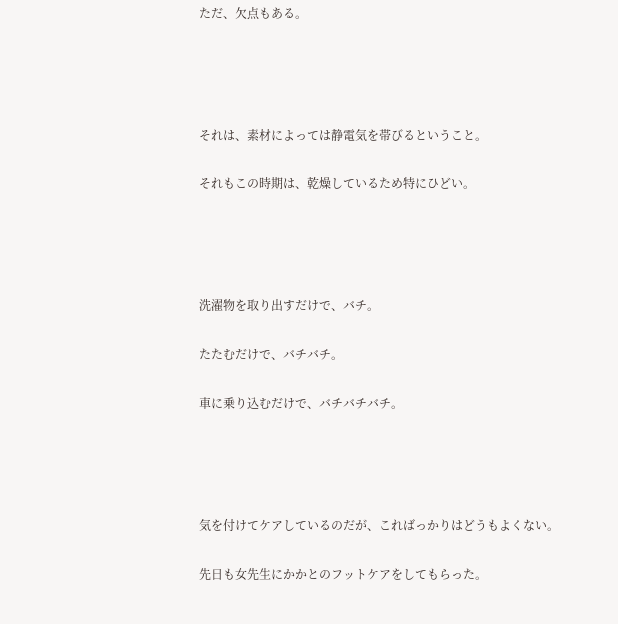ただ、欠点もある。




それは、素材によっては静電気を帯びるということ。

それもこの時期は、乾燥しているため特にひどい。




洗濯物を取り出すだけで、バチ。

たたむだけで、バチバチ。

車に乗り込むだけで、バチバチバチ。




気を付けてケアしているのだが、こればっかりはどうもよくない。

先日も女先生にかかとのフットケアをしてもらった。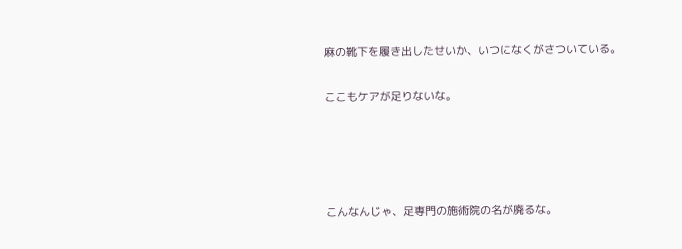麻の靴下を履き出したせいか、いつになくがさついている。

ここもケアが足りないな。




こんなんじゃ、足専門の施術院の名が廃るな。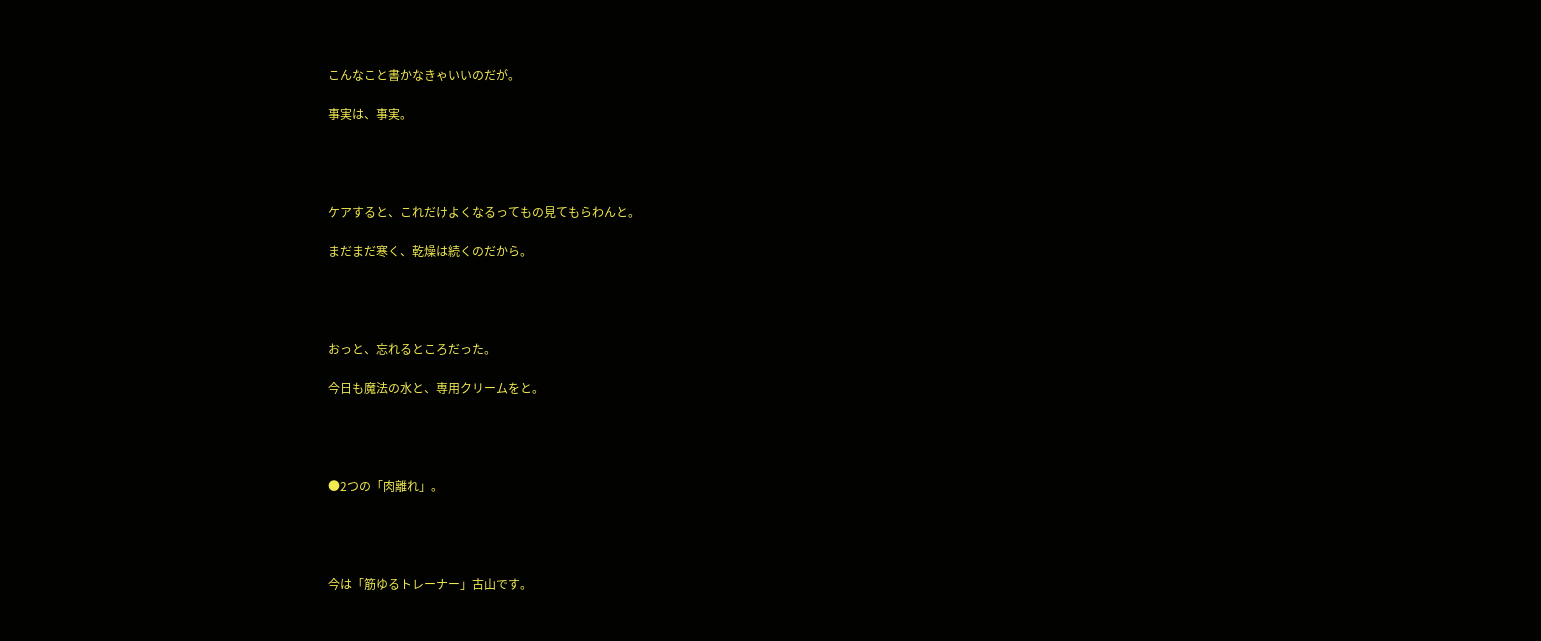こんなこと書かなきゃいいのだが。

事実は、事実。




ケアすると、これだけよくなるってもの見てもらわんと。

まだまだ寒く、乾燥は続くのだから。




おっと、忘れるところだった。

今日も魔法の水と、専用クリームをと。




●2つの「肉離れ」。




今は「筋ゆるトレーナー」古山です。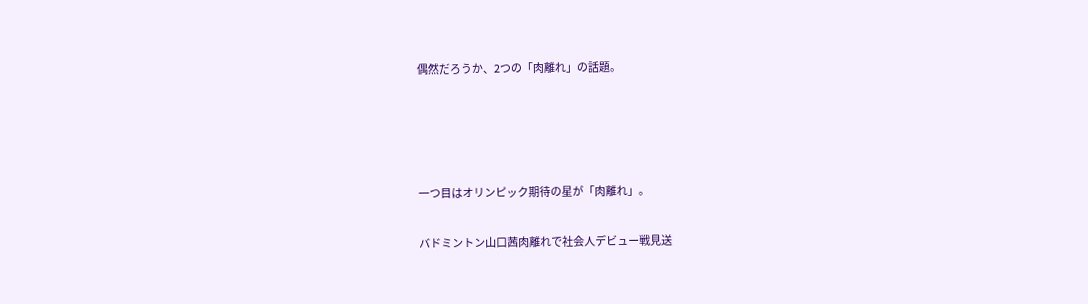偶然だろうか、2つの「肉離れ」の話題。




一つ目はオリンピック期待の星が「肉離れ」。

バドミントン山口茜肉離れで社会人デビュー戦見送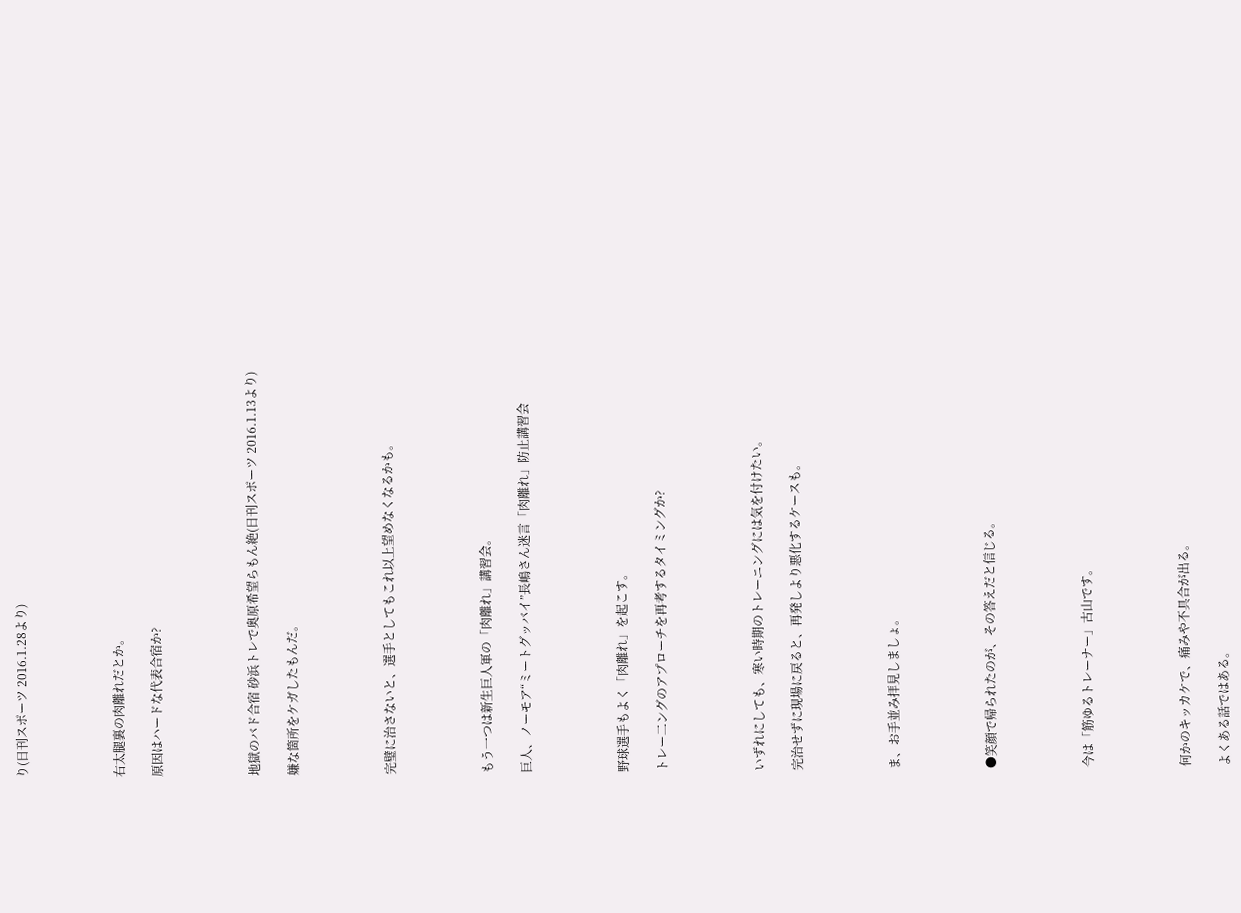り(日刊スポーツ 2016.1.28より)




右太腿裏の肉離れだとか。

原因はハードな代表合宿か?




地獄のバド合宿 砂浜トレで奥原希望らもん絶(日刊スポーツ 2016.1.13より)

嫌な箇所をケガしたもんだ。




完璧に治さないと、選手としてもこれ以上望めなくなるかも。




もう一つは新生巨人軍の「肉離れ」講習会。

巨人、ノーモア“ミートグッバイ”長嶋さん迷言「肉離れ」防止講習会




野球選手もよく「肉離れ」を起こす。

トレー二ングのアプローチを再考するタイミングか?




いずれにしても、寒い時期のトレーニングには気を付けたい。

完治せずに現場に戻ると、再発しより悪化するケースも。




ま、お手並み拝見しましょ。




●笑顔で帰られたのが、その答えだと信じる。




今は「筋ゆるトレーナー」古山です。




何かのキッカケで、痛みや不具合が出る。

よくある話ではある。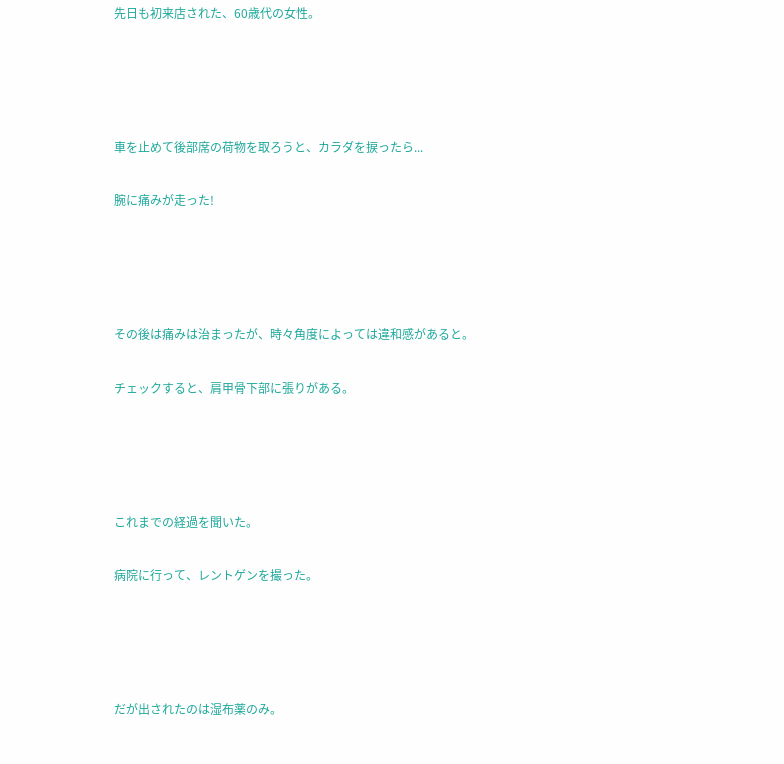先日も初来店された、60歳代の女性。




車を止めて後部席の荷物を取ろうと、カラダを捩ったら...

腕に痛みが走った!




その後は痛みは治まったが、時々角度によっては違和感があると。

チェックすると、肩甲骨下部に張りがある。




これまでの経過を聞いた。

病院に行って、レントゲンを撮った。




だが出されたのは湿布薬のみ。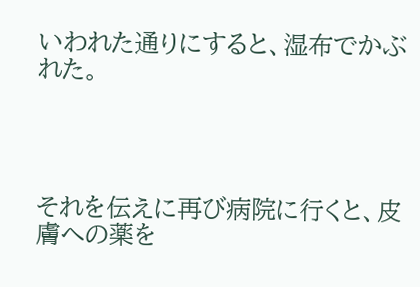いわれた通りにすると、湿布でかぶれた。




それを伝えに再び病院に行くと、皮膚への薬を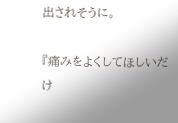出されそうに。

『痛みをよくしてほしいだけ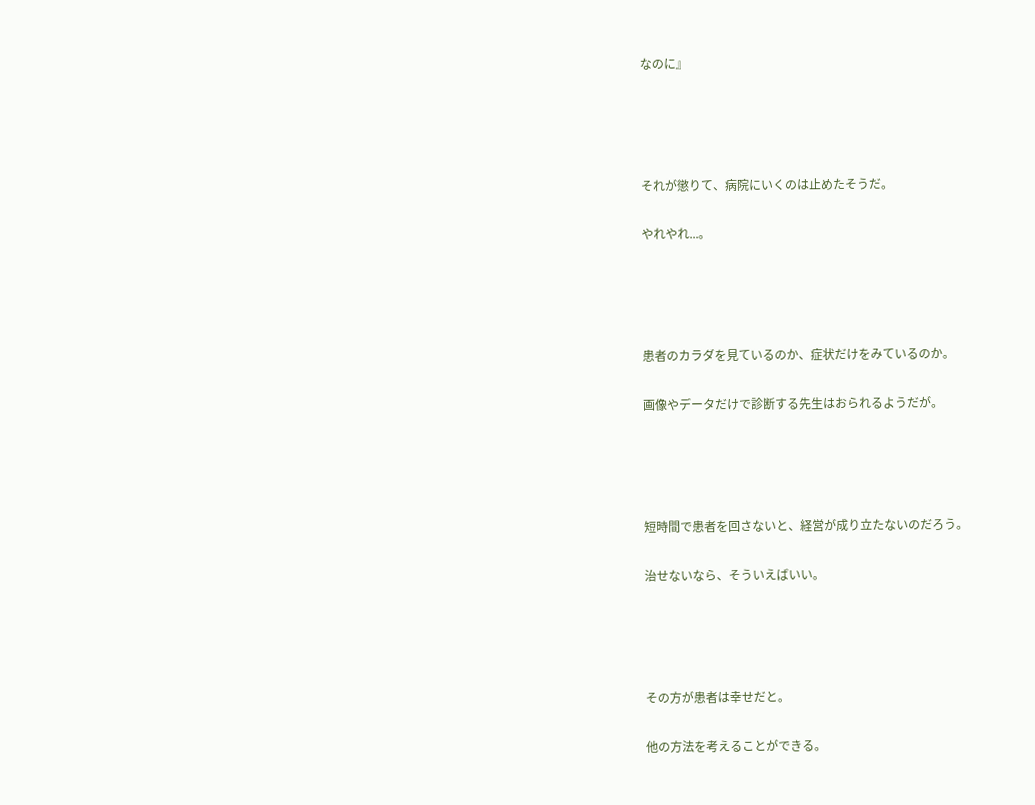なのに』




それが懲りて、病院にいくのは止めたそうだ。

やれやれ...。




患者のカラダを見ているのか、症状だけをみているのか。

画像やデータだけで診断する先生はおられるようだが。




短時間で患者を回さないと、経営が成り立たないのだろう。

治せないなら、そういえばいい。




その方が患者は幸せだと。

他の方法を考えることができる。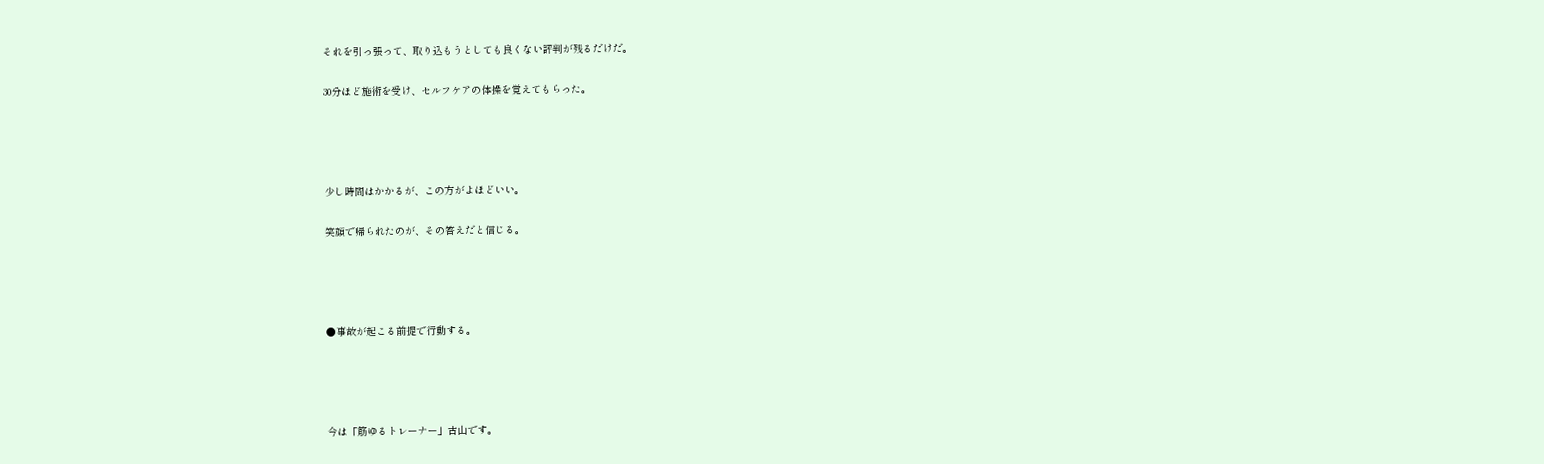それを引っ張って、取り込もうとしても良くない評判が残るだけだ。

30分ほど施術を受け、セルフケアの体操を覚えてもらった。




少し時間はかかるが、この方がよほどいい。

笑顔で帰られたのが、その答えだと信じる。




●事故が起こる前提で行動する。




今は「筋ゆるトレーナー」古山です。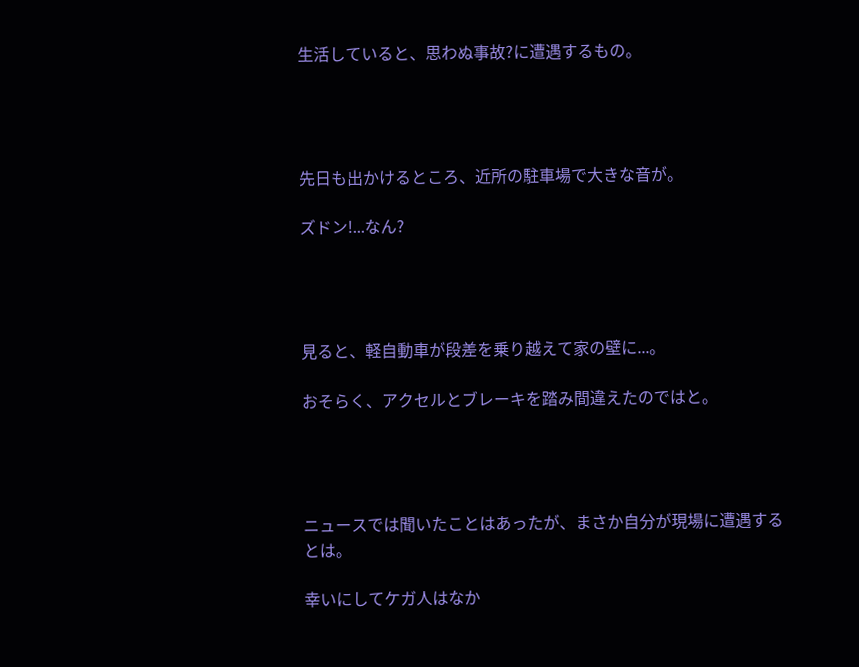生活していると、思わぬ事故?に遭遇するもの。




先日も出かけるところ、近所の駐車場で大きな音が。

ズドン!...なん?




見ると、軽自動車が段差を乗り越えて家の壁に...。

おそらく、アクセルとブレーキを踏み間違えたのではと。




ニュースでは聞いたことはあったが、まさか自分が現場に遭遇するとは。

幸いにしてケガ人はなか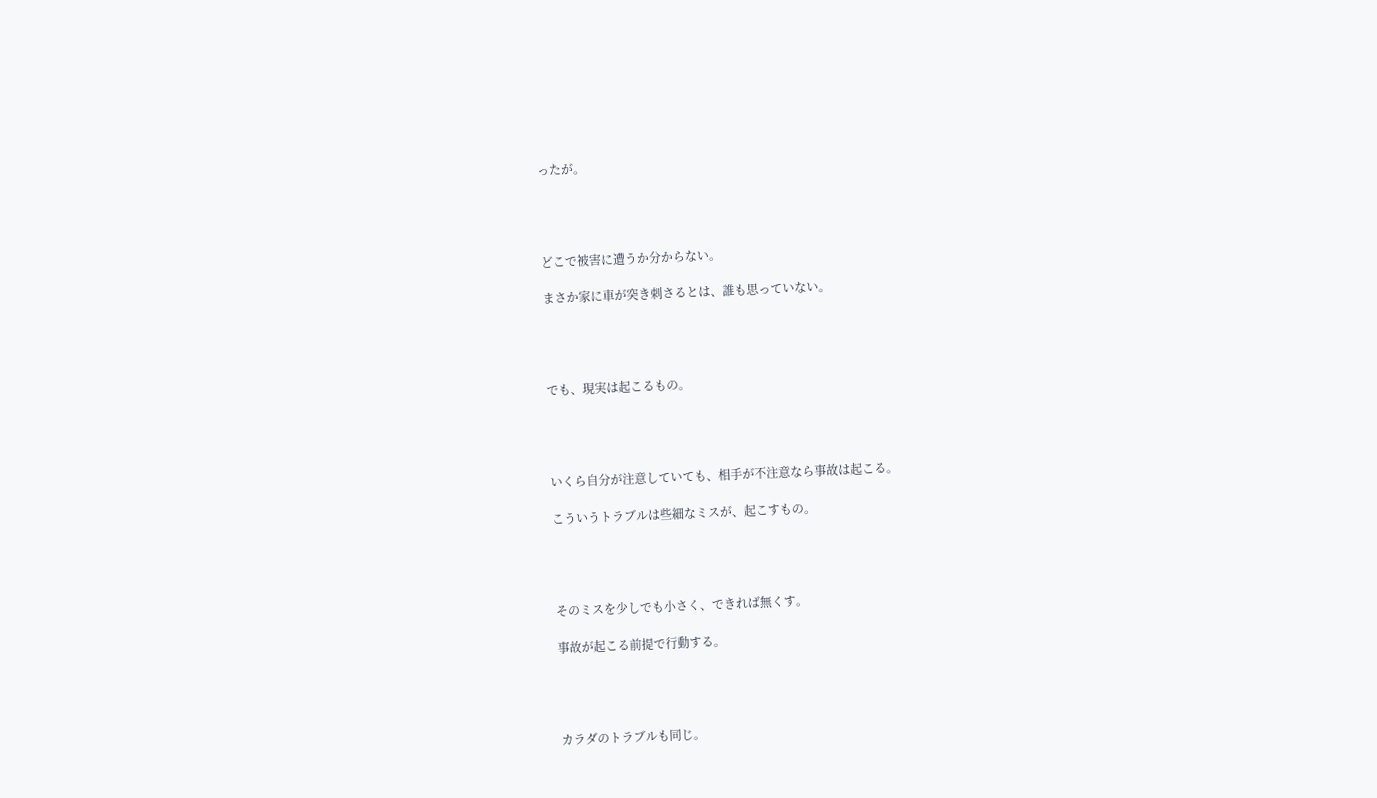ったが。




どこで被害に遭うか分からない。

まさか家に車が突き刺さるとは、誰も思っていない。




でも、現実は起こるもの。




いくら自分が注意していても、相手が不注意なら事故は起こる。

こういうトラブルは些細なミスが、起こすもの。




そのミスを少しでも小さく、できれば無くす。

事故が起こる前提で行動する。




カラダのトラブルも同じ。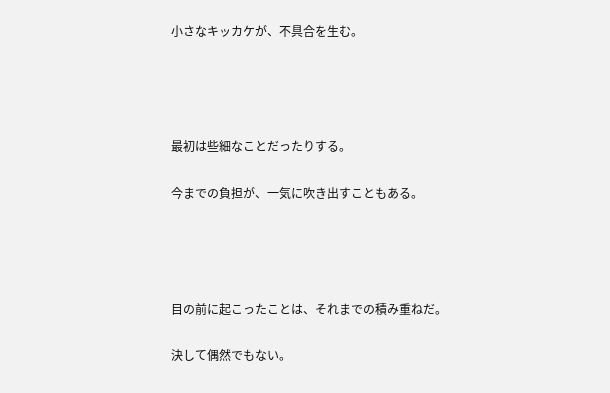小さなキッカケが、不具合を生む。




最初は些細なことだったりする。

今までの負担が、一気に吹き出すこともある。




目の前に起こったことは、それまでの積み重ねだ。

決して偶然でもない。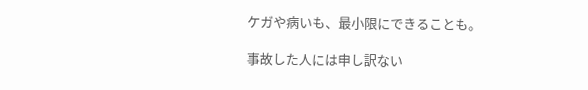ケガや病いも、最小限にできることも。

事故した人には申し訳ない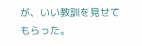が、いい教訓を見せてもらった。